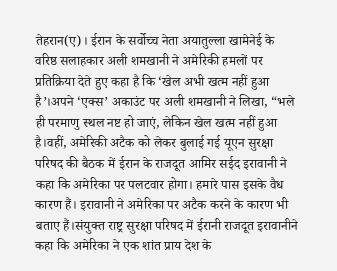तेहरान(ए)। ईरान के सर्वोच्च नेता अयातुल्ला खामेनेई के वरिष्ठ सलाहकार अली शमखानी ने अमेरिकी हमलों पर प्रतिक्रिया देते हुए कहा है कि ‘खेल अभी खत्म नहीं हुआ है’।अपने ‘एक्स’ अकाउंट पर अली शमखानी ने लिखा, “भले ही परमाणु स्थल नष्ट हो जाएं, लेकिन खेल खत्म नहीं हुआ है।वहीं, अमेरिकी अटैक को लेकर बुलाई गई यूएन सुरक्षा परिषद की बैठक में ईरान के राजदूत आमिर सईद इरावानी ने कहा कि अमेरिका पर पलटवार होगा। हमारे पास इसके वैध कारण हैं। इरावानी ने अमेरिका पर अटैक करने के कारण भी बताए हैं।संयुक्त राष्ट्र सुरक्षा परिषद में ईरानी राजदूत इरावानीने कहा कि अमेरिका ने एक शांत प्राय देश के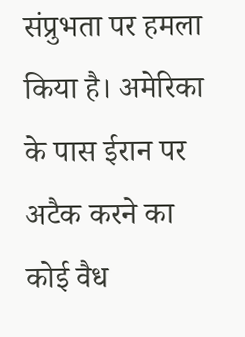संप्रुभता पर हमला किया है। अमेरिका के पास ईरान पर अटैक करने का कोई वैध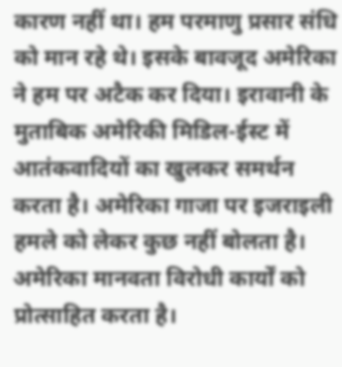कारण नहीं था। हम परमाणु प्रसार संधि को मान रहे थे। इसके बावजूद अमेरिका ने हम पर अटैक कर दिया। इरावानी के मुताबिक अमेरिकी मिडिल-ईस्ट में आतंकवादियों का खुलकर समर्थन करता है। अमेरिका गाजा पर इजराइली हमले को लेकर कुछ नहीं बोलता है। अमेरिका मानवता विरोधी कार्यों को प्रोत्साहित करता है।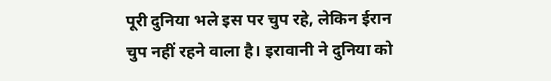पूरी दुनिया भले इस पर चुप रहे, लेकिन ईरान चुप नहीं रहने वाला है। इरावानी ने दुनिया को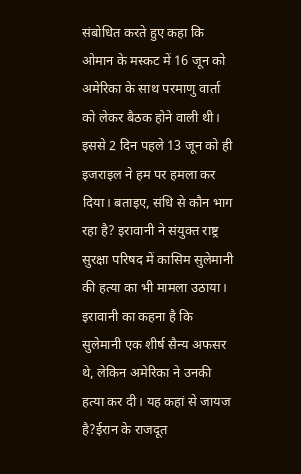संबोधित करते हुए कहा कि ओमान के मस्कट में 16 जून को अमेरिका के साथ परमाणु वार्ता को लेकर बैठक होने वाली थी। इससे 2 दिन पहले 13 जून को ही इजराइल ने हम पर हमला कर दिया। बताइए, संधि से कौन भाग रहा है? इरावानी ने संयुक्त राष्ट्र सुरक्षा परिषद में कासिम सुलेमानी की हत्या का भी मामला उठाया। इरावानी का कहना है कि सुलेमानी एक शीर्ष सैन्य अफसर थे, लेकिन अमेरिका ने उनकी हत्या कर दी। यह कहां से जायज है?ईरान के राजदूत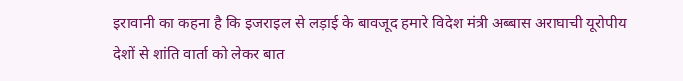इरावानी का कहना है कि इजराइल से लड़ाई के बावजूद हमारे विदेश मंत्री अब्बास अराघाची यूरोपीय देशों से शांति वार्ता को लेकर बात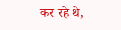कर रहे थे,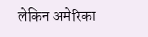लेकिन अमेरिका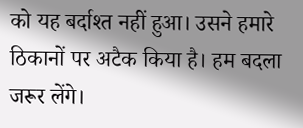को यह बर्दाश्त नहीं हुआ। उसने हमारे ठिकानों पर अटैक किया है। हम बदला जरूर लेंगे।